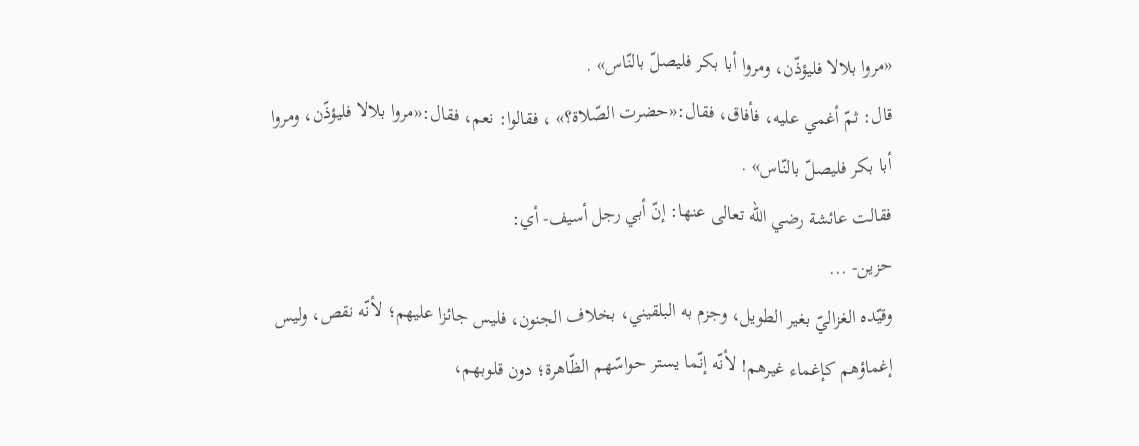«مروا بلالا فليؤذّن، ومروا أبا بكر فليصلّ بالنّاس» .
قال: ثمّ أغمي عليه، فأفاق، فقال:«حضرت الصّلاة؟» ، فقالوا: نعم، فقال:«مروا بلالا فليؤذّن، ومروا أبا بكر فليصلّ بالنّاس» .
فقالت عائشة رضي الله تعالى عنها: إنّ أبي رجل أسيف- أي:
حزين- ...
وقيّده الغزاليّ بغير الطويل، وجزم به البلقيني، بخلاف الجنون، فليس جائزا عليهم؛ لأنّه نقص، وليس إغماؤهم كإغماء غيرهم! لأنّه إنّما يستر حواسّهم الظّاهرة؛ دون قلوبهم،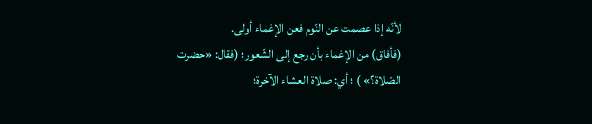لأنّه إذا عصمت عن النّوم فعن الإغماء أولى.
(فأفاق) من الإغماء بأن رجع إلى الشّعور؛ (فقال: «حضرت الصّلاة؟» ) ؛ أي: صلاة العشاء الآخرة؛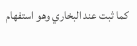كما ثبت عند البخاري وهو استفهام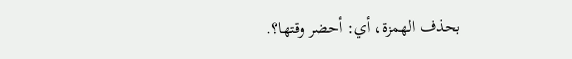بحذف الهمزة، أي: أحضر وقتها؟.